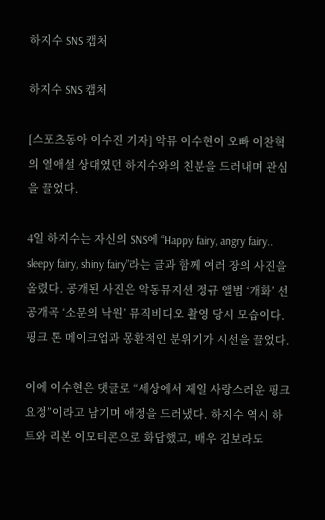하지수 SNS 캡처

하지수 SNS 캡처

[스포츠동아 이수진 기자] 악뮤 이수현이 오빠 이찬혁의 열애설 상대였던 하지수와의 친분을 드러내며 관심을 끌었다.

4일 하지수는 자신의 SNS에 “Happy fairy, angry fairy.. sleepy fairy, shiny fairy”라는 글과 함께 여러 장의 사진을 올렸다. 공개된 사진은 악동뮤지션 정규 앨범 ‘개화’ 선공개곡 ‘소문의 낙원’ 뮤직비디오 촬영 당시 모습이다. 핑크 톤 메이크업과 몽환적인 분위기가 시선을 끌었다.

이에 이수현은 댓글로 “세상에서 제일 사랑스러운 핑크요정”이라고 남기며 애정을 드러냈다. 하지수 역시 하트와 리본 이모티콘으로 화답했고, 배우 김보라도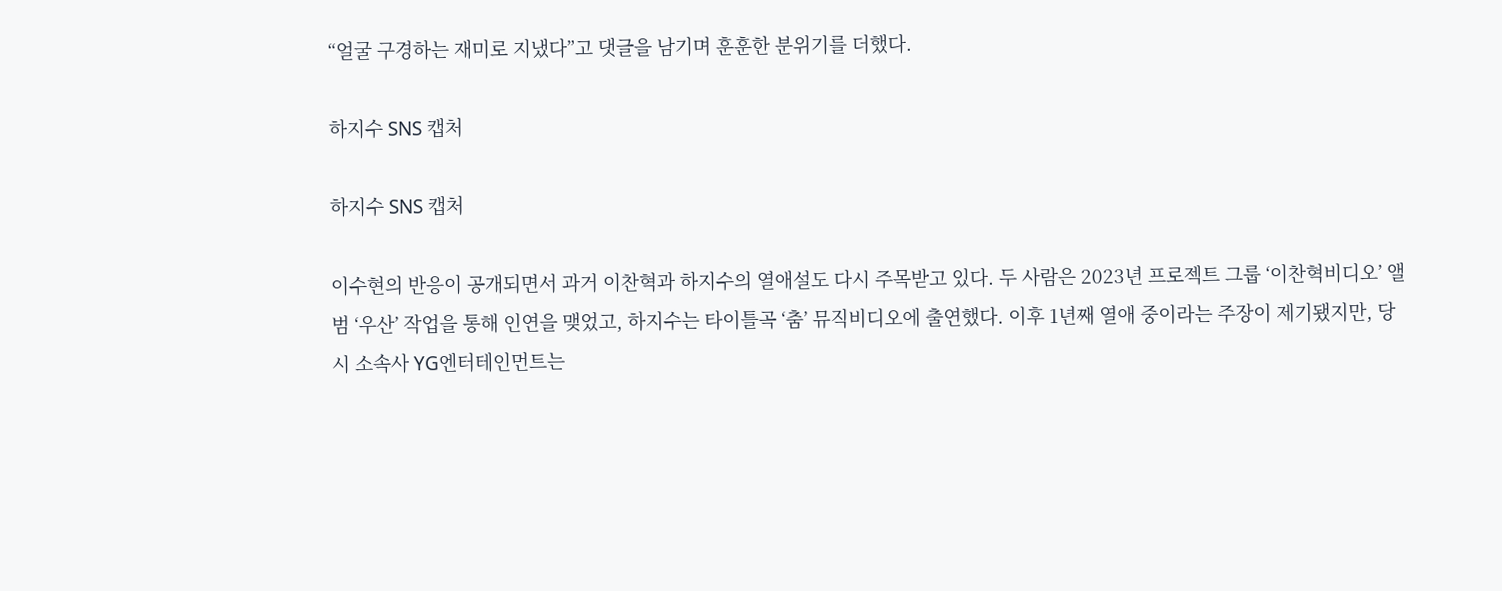“얼굴 구경하는 재미로 지냈다”고 댓글을 남기며 훈훈한 분위기를 더했다.

하지수 SNS 캡처

하지수 SNS 캡처

이수현의 반응이 공개되면서 과거 이찬혁과 하지수의 열애설도 다시 주목받고 있다. 두 사람은 2023년 프로젝트 그룹 ‘이찬혁비디오’ 앨범 ‘우산’ 작업을 통해 인연을 맺었고, 하지수는 타이틀곡 ‘춤’ 뮤직비디오에 출연했다. 이후 1년째 열애 중이라는 주장이 제기됐지만, 당시 소속사 YG엔터테인먼트는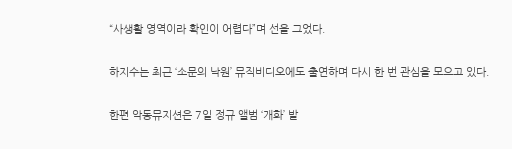“사생활 영역이라 확인이 어렵다”며 선을 그었다.

하지수는 최근 ‘소문의 낙원’ 뮤직비디오에도 출연하며 다시 한 번 관심을 모으고 있다.

한편 악동뮤지션은 7일 정규 앨범 ‘개화’ 발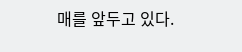매를 앞두고 있다.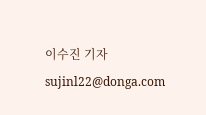이수진 기자 sujinl22@donga.com